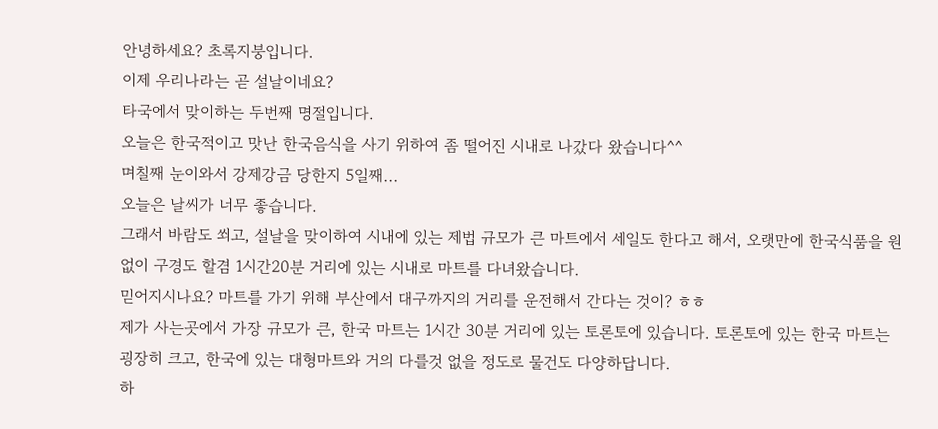안녕하세요? 초록지붕입니다.
이제 우리나라는 곧 설날이네요?
타국에서 맞이하는 두번째 명절입니다.
오늘은 한국적이고 맛난 한국음식을 사기 위하여 좀 떨어진 시내로 나갔다 왔습니다^^
며칠째 눈이와서 강제강금 당한지 5일째...
오늘은 날씨가 너무 좋습니다.
그래서 바람도 쐬고, 설날을 맞이하여 시내에 있는 제법 규모가 큰 마트에서 세일도 한다고 해서, 오랫만에 한국식품을 원없이 구경도 할겸 1시간20분 거리에 있는 시내로 마트를 다녀왔습니다.
믿어지시나요? 마트를 가기 위해 부산에서 대구까지의 거리를 운전해서 간다는 것이? ㅎㅎ
제가 사는곳에서 가장 규모가 큰, 한국 마트는 1시간 30분 거리에 있는 토론토에 있습니다. 토론토에 있는 한국 마트는 굉장히 크고, 한국에 있는 대형마트와 거의 다를것 없을 정도로 물건도 다양하답니다.
하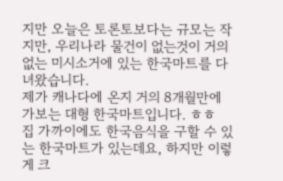지만 오늘은 토론토보다는 규모는 작지만, 우리나라 물건이 없는것이 거의 없는 미시소거에 있는 한국마트를 다녀왔습니다.
제가 캐나다에 온지 거의 8개월만에 가보는 대형 한국마트입니다. ㅎㅎ
집 가까이에도 한국음식을 구할 수 있는 한국마트가 있는데요, 하지만 이렇게 크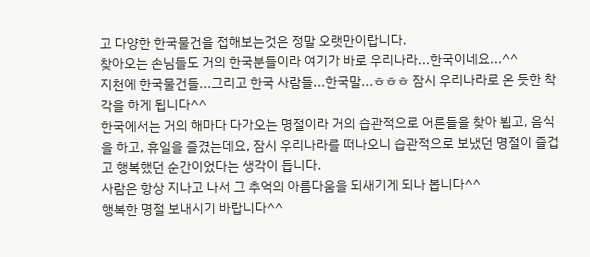고 다양한 한국물건을 접해보는것은 정말 오랫만이랍니다.
찾아오는 손님들도 거의 한국분들이라 여기가 바로 우리나라...한국이네요...^^
지천에 한국물건들...그리고 한국 사람들...한국말...ㅎㅎㅎ 잠시 우리나라로 온 듯한 착각을 하게 됩니다^^
한국에서는 거의 해마다 다가오는 명절이라 거의 습관적으로 어른들을 찾아 뵙고, 음식을 하고, 휴일을 즐겼는데요, 잠시 우리나라를 떠나오니 습관적으로 보냈던 명절이 즐겁고 행복했던 순간이었다는 생각이 듭니다.
사람은 항상 지나고 나서 그 추억의 아름다움을 되새기게 되나 봅니다^^
행복한 명절 보내시기 바랍니다^^